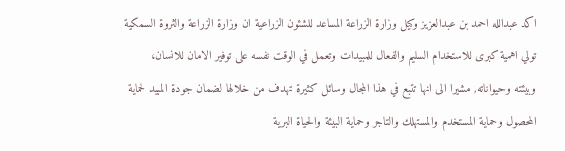اكد عبدالله احمد بن عبدالعزيز وكيل وزارة الزراعة المساعد للشئون الزراعية ان وزارة الزراعة والثروة السمكية تولي اهمية كبرى للاستخدام السليم والفعال للمبيدات وتعمل في الوقت نفسه على توفير الامان للانسان، وبيئته وحيواناته, مشيرا الى انها تتبع في هذا المجال وسائل كثيرة تهدف من خلالها لضمان جودة المبيد لحماية المحصول وحماية المستخدم والمستهلك والتاجر وحماية البيئة والحياة البرية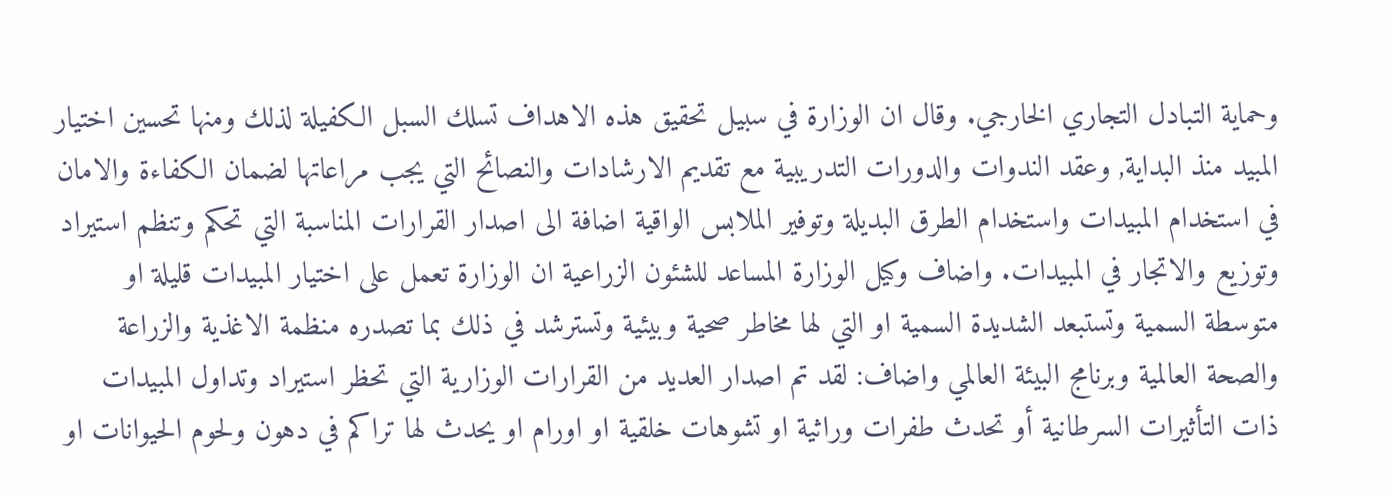وحماية التبادل التجاري الخارجي. وقال ان الوزارة في سبيل تحقيق هذه الاهداف تسلك السبل الكفيلة لذلك ومنها تحسين اختيار المبيد منذ البداية, وعقد الندوات والدورات التدريبية مع تقديم الارشادات والنصائح التي يجب مراعاتها لضمان الكفاءة والامان في استخدام المبيدات واستخدام الطرق البديلة وتوفير الملابس الواقية اضافة الى اصدار القرارات المناسبة التي تحكم وتنظم استيراد وتوزيع والاتجار في المبيدات. واضاف وكيل الوزارة المساعد للشئون الزراعية ان الوزارة تعمل على اختيار المبيدات قليلة او متوسطة السمية وتستبعد الشديدة السمية او التي لها مخاطر صحية وبيئية وتسترشد في ذلك بما تصدره منظمة الاغذية والزراعة والصحة العالمية وبرنامج البيئة العالمي واضاف: لقد تم اصدار العديد من القرارات الوزارية التي تحظر استيراد وتداول المبيدات ذات التأثيرات السرطانية أو تحدث طفرات وراثية او تشوهات خلقية او اورام او يحدث لها تراكم في دهون ولحوم الحيوانات او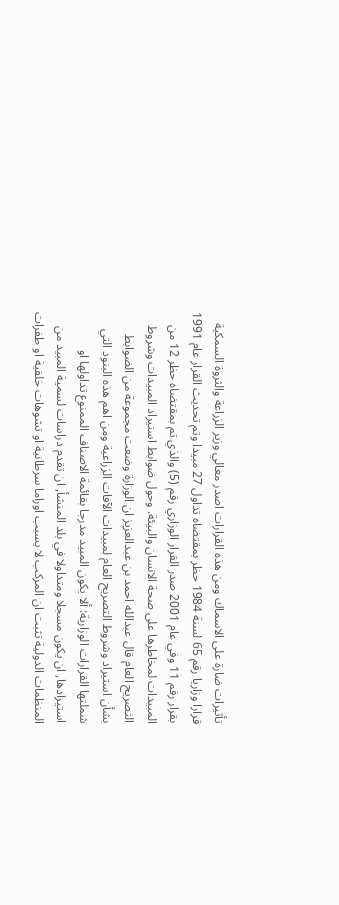تأثيرات ضارة على الاسماك ومن هذه القرارات اصدر معالي وزير الزراعة والثروة السمكية قرارا وزاريا رقم 65 لسنة 1984 حظر بمقتضاه تداول 27 مبيدا وتم تحديث القرار عام 1991 بقرار رقم 11 وفي عام 2001 صدر القرار الوزاري رقم (5) والذي تم بمقتضاه حظر 12 من المبيدات لمخاطرها على صحة الانسان والبيئة. وحول ضوابط استيراد المبيدات وشروط التصريح العام قال عبدالله احمد بن عبدالعزيز ان الوزارة وضعت مجموعة من الضوابط بشأن استيراد وشروط التصريح العام لمبيدات الآفات الزراعية ومن اهم هذه البنود التي شملتها القرارات الوزارية: ألا يكون المبيد مدرجا بقائمة الاصناف الممنوع تداولها او استيرادها, ان يكون مسجلا ومتداولا في بلد المنشأ, ان تقدم دراسات لسمية المبيد من المنظمات الدولية تثبت ان المركب لا يسبب اوراما سرطانية او تشوهات خلقية او طفرات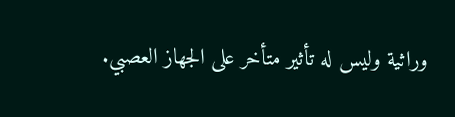وراثية وليس له تأثير متأخر على الجهاز العصبي.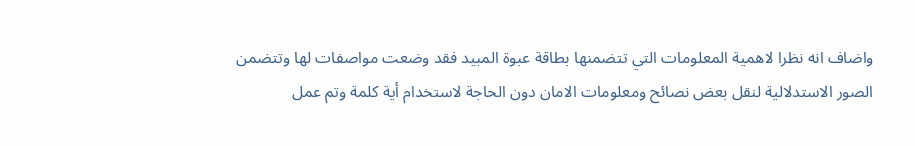واضاف انه نظرا لاهمية المعلومات التي تتضمنها بطاقة عبوة المبيد فقد وضعت مواصفات لها وتتضمن الصور الاستدلالية لنقل بعض نصائح ومعلومات الامان دون الحاجة لاستخدام أية كلمة وتم عمل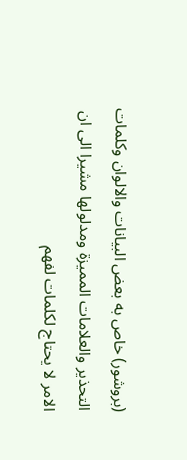(بروشور) خاص به بعض البيانات والالوان وكلمات التحذير والعلامات المميزة ومدلولها مشيرا الى ان الامر لا يحتاج لكلمات لفهم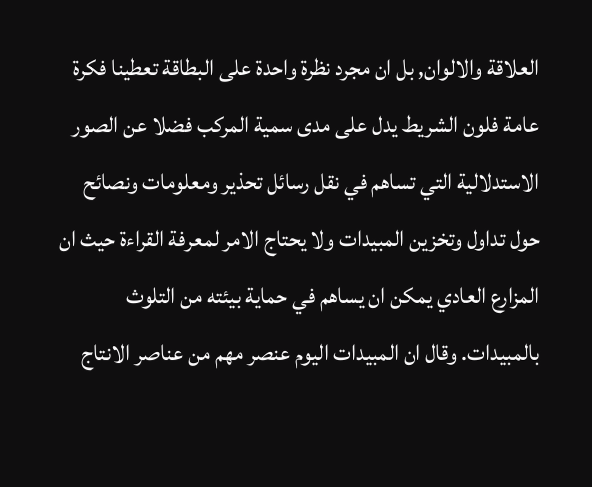العلاقة والالوان, بل ان مجرد نظرة واحدة على البطاقة تعطينا فكرة عامة فلون الشريط يدل على مدى سمية المركب فضلا عن الصور الاستدلالية التي تساهم في نقل رسائل تحذير ومعلومات ونصائح حول تداول وتخزين المبيدات ولا يحتاج الامر لمعرفة القراءة حيث ان المزارع العادي يمكن ان يساهم في حماية بيئته من التلوث بالمبيدات. وقال ان المبيدات اليوم عنصر مهم من عناصر الانتاج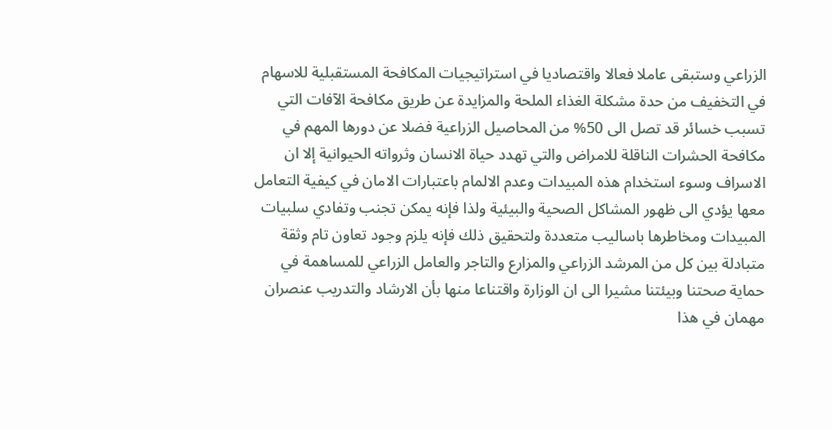الزراعي وستبقى عاملا فعالا واقتصاديا في استراتيجيات المكافحة المستقبلية للاسهام في التخفيف من حدة مشكلة الغذاء الملحة والمزايدة عن طريق مكافحة الآفات التي تسبب خسائر قد تصل الى 50% من المحاصيل الزراعية فضلا عن دورها المهم في مكافحة الحشرات الناقلة للامراض والتي تهدد حياة الانسان وثرواته الحيوانية إلا ان الاسراف وسوء استخدام هذه المبيدات وعدم الالمام باعتبارات الامان في كيفية التعامل معها يؤدي الى ظهور المشاكل الصحية والبيئية ولذا فإنه يمكن تجنب وتفادي سلبيات المبيدات ومخاطرها باساليب متعددة ولتحقيق ذلك فإنه يلزم وجود تعاون تام وثقة متبادلة بين كل من المرشد الزراعي والمزارع والتاجر والعامل الزراعي للمساهمة في حماية صحتنا وبيئتنا مشيرا الى ان الوزارة واقتناعا منها بأن الارشاد والتدريب عنصران مهمان في هذا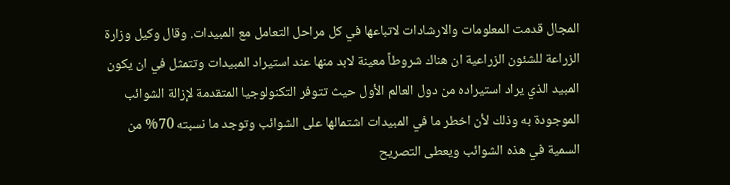المجال قدمت المعلومات والارشادات لاتباعها في كل مراحل التعامل مع المبيدات. وقال وكيل وزارة الزراعة للشئون الزراعية ان هناك شروطاً معينة لابد منها عند استيراد المبيدات وتتمثل في ان يكون المبيد الذي يراد استيراده من دول العالم الأول حيث تتوفر التكنولوجيا المتقدمة لإزالة الشوائب الموجودة به وذلك لأن اخطر ما في المبيدات اشتمالها على الشوائب وتوجد ما نسبته 70% من السمية في هذه الشوائب ويعطى التصريح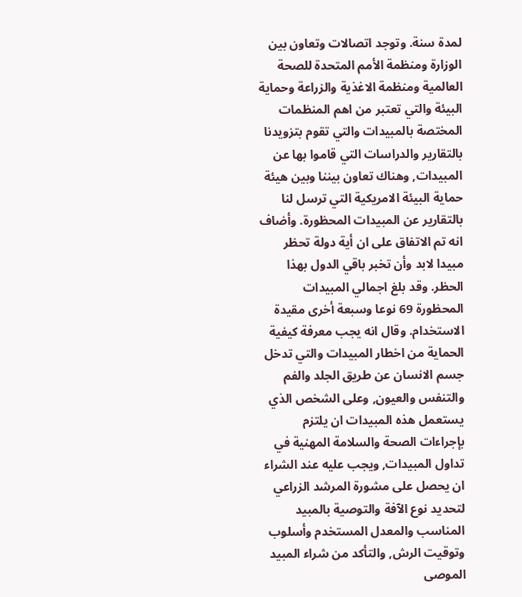لمدة سنة. وتوجد اتصالات وتعاون بين الوزارة ومنظمة الأمم المتحدة للصحة العالمية ومنظمة الاغذية والزراعة وحماية البيئة والتي تعتبر من اهم المنظمات المختصة بالمبيدات والتي تقوم بتزويدنا بالتقارير والدراسات التي قاموا بها عن المبيدات, وهناك تعاون بيننا وبين هيئة حماية البيئة الامريكية التي ترسل لنا بالتقارير عن المبيدات المحظورة. وأضاف انه تم الاتفاق على ان أية دولة تحظر مبيدا لابد وأن تخبر باقي الدول بهذا الحظر. وقد بلغ اجمالي المبيدات المحظورة 69 نوعا وسبعة أخرى مقيدة الاستخدام. وقال انه يجب معرفة كيفية الحماية من اخطار المبيدات والتي تدخل جسم الانسان عن طريق الجلد والفم والتنفس والعيون, وعلى الشخص الذي يستعمل هذه المبيدات ان يلتزم بإجراءات الصحة والسلامة المهنية في تداول المبيدات, ويجب عليه عند الشراء ان يحصل على مشورة المرشد الزراعي لتحديد نوع الآفة والتوصية بالمبيد المناسب والمعدل المستخدم وأسلوب وتوقيت الرش, والتأكد من شراء المبيد الموصى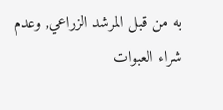به من قبل المرشد الزراعي, وعدم شراء العبوات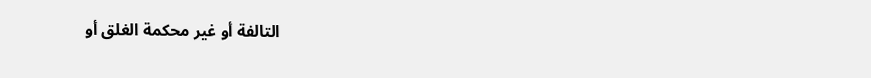التالفة أو غير محكمة الغلق أو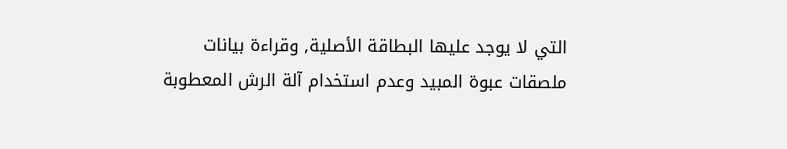التي لا يوجد عليها البطاقة الأصلية, وقراءة بيانات ملصقات عبوة المبيد وعدم استخدام آلة الرش المعطوبة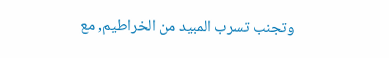وتجنب تسرب المبيد من الخراطيم, مع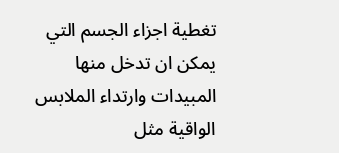تغطية اجزاء الجسم التي يمكن ان تدخل منها المبيدات وارتداء الملابس الواقية مثل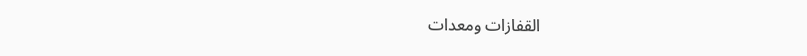القفازات ومعدات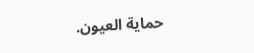حماية العيون.